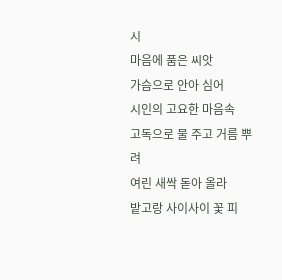시
마음에 품은 씨앗
가슴으로 안아 심어
시인의 고요한 마음속
고독으로 물 주고 거름 뿌려
여린 새싹 돋아 올라
밭고랑 사이사이 꽃 피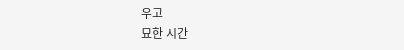우고
묘한 시간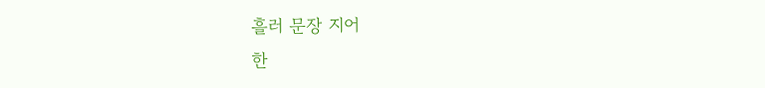흘러 문장 지어
한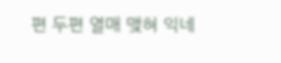편 두편 열매 맺혀 익네